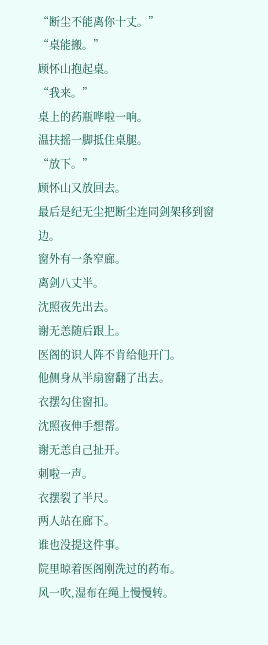“断尘不能离你十丈。”
“桌能搬。”
顾怀山抱起桌。
“我来。”
桌上的药瓶哗啦一响。
温扶摇一脚抵住桌腿。
“放下。”
顾怀山又放回去。
最后是纪无尘把断尘连同剑架移到窗边。
窗外有一条窄廊。
离剑八丈半。
沈照夜先出去。
谢无恙随后跟上。
医阁的识人阵不肯给他开门。
他侧身从半扇窗翻了出去。
衣摆勾住窗扣。
沈照夜伸手想帮。
谢无恙自己扯开。
刺啦一声。
衣摆裂了半尺。
两人站在廊下。
谁也没提这件事。
院里晾着医阁刚洗过的药布。
风一吹,湿布在绳上慢慢转。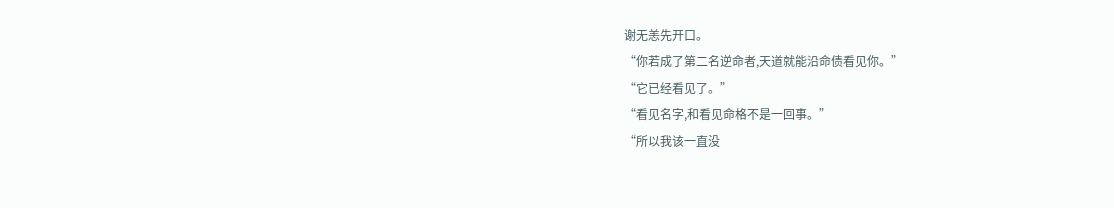谢无恙先开口。
“你若成了第二名逆命者,天道就能沿命债看见你。”
“它已经看见了。”
“看见名字,和看见命格不是一回事。”
“所以我该一直没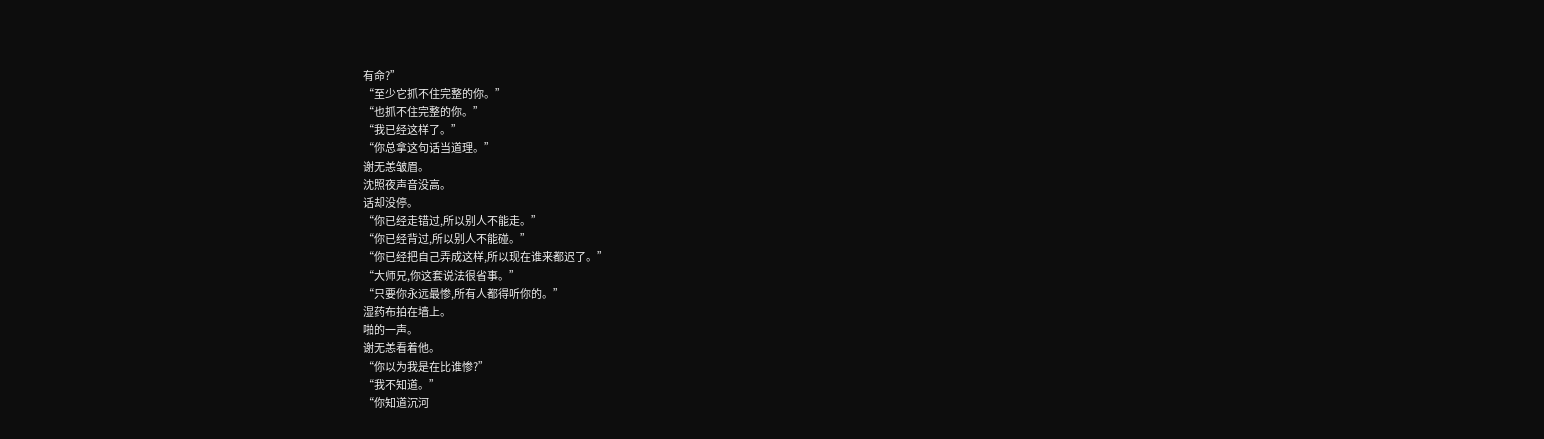有命?”
“至少它抓不住完整的你。”
“也抓不住完整的你。”
“我已经这样了。”
“你总拿这句话当道理。”
谢无恙皱眉。
沈照夜声音没高。
话却没停。
“你已经走错过,所以别人不能走。”
“你已经背过,所以别人不能碰。”
“你已经把自己弄成这样,所以现在谁来都迟了。”
“大师兄,你这套说法很省事。”
“只要你永远最惨,所有人都得听你的。”
湿药布拍在墙上。
啪的一声。
谢无恙看着他。
“你以为我是在比谁惨?”
“我不知道。”
“你知道沉河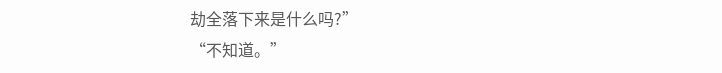劫全落下来是什么吗?”
“不知道。”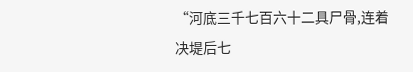“河底三千七百六十二具尸骨,连着决堤后七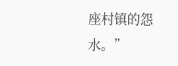座村镇的怨水。”